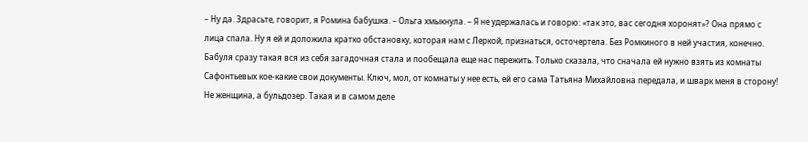– Ну да. Здрасьте, говорит, я Ромина бабушка. – Ольга хмыкнула. – Я не удержалась и говорю: «так это, вас сегодня хоронят»? Она прямо с лица спала. Ну я ей и доложила кратко обстановку, которая нам с Леркой, признаться, осточертела. Без Ромкиного в ней участия, конечно. Бабуля сразу такая вся из себя загадочная стала и пообещала еще нас пережить. Только сказала, что сначала ей нужно взять из комнаты Сафонтьевых кое-какие свои документы. Ключ, мол, от комнаты у нее есть, ей его сама Татьяна Михайловна передала, и шварк меня в сторону! Не женщина, а бульдозер. Такая и в самом деле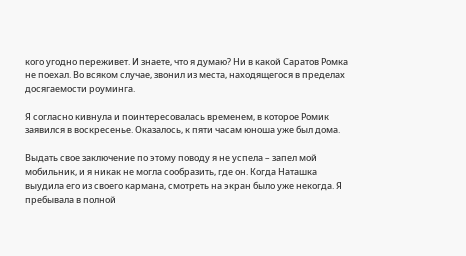кого угодно переживет. И знаете, что я думаю? Ни в какой Саратов Ромка не поехал. Во всяком случае, звонил из места, находящегося в пределах досягаемости роуминга.

Я согласно кивнула и поинтересовалась временем, в которое Ромик заявился в воскресенье. Оказалось, к пяти часам юноша уже был дома.

Выдать свое заключение по этому поводу я не успела – запел мой мобильник, и я никак не могла сообразить, где он. Когда Наташка выудила его из своего кармана, смотреть на экран было уже некогда. Я пребывала в полной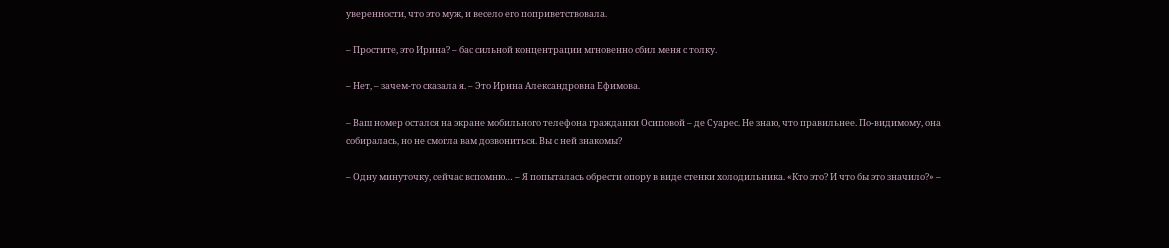уверенности, что это муж, и весело его поприветствовала.

– Простите, это Ирина? – бас сильной концентрации мгновенно сбил меня с толку.

– Нет, – зачем-то сказала я. – Это Ирина Александровна Ефимова.

– Ваш номер остался на экране мобильного телефона гражданки Осиповой – де Суарес. Не знаю, что правильнее. По-видимому, она собиралась, но не смогла вам дозвониться. Вы с ней знакомы?

– Одну минуточку, сейчас вспомню… – Я попыталась обрести опору в виде стенки холодильника. «Кто это? И что бы это значило?» –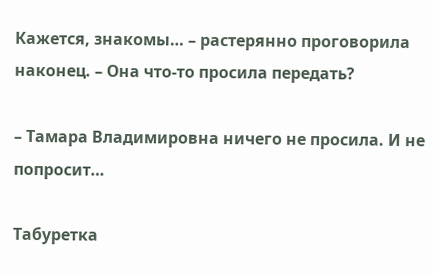Кажется, знакомы… – растерянно проговорила наконец. – Она что-то просила передать?

– Тамара Владимировна ничего не просила. И не попросит…

Табуретка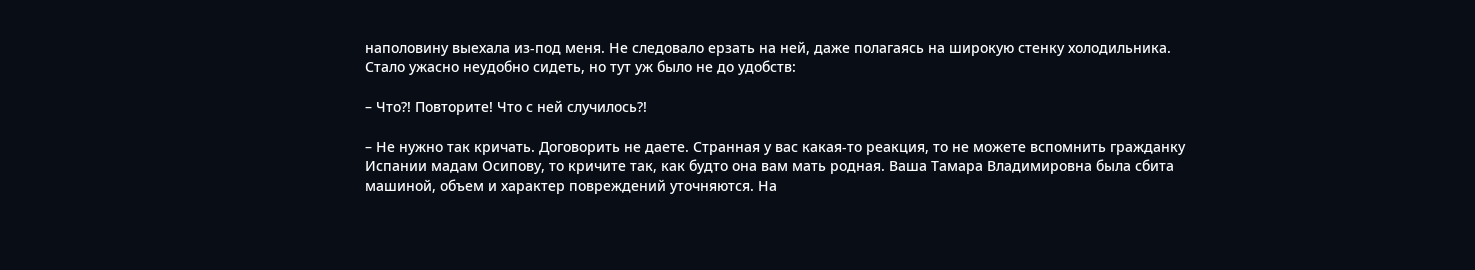наполовину выехала из-под меня. Не следовало ерзать на ней, даже полагаясь на широкую стенку холодильника. Стало ужасно неудобно сидеть, но тут уж было не до удобств:

– Что?! Повторите! Что с ней случилось?!

– Не нужно так кричать. Договорить не даете. Странная у вас какая-то реакция, то не можете вспомнить гражданку Испании мадам Осипову, то кричите так, как будто она вам мать родная. Ваша Тамара Владимировна была сбита машиной, объем и характер повреждений уточняются. На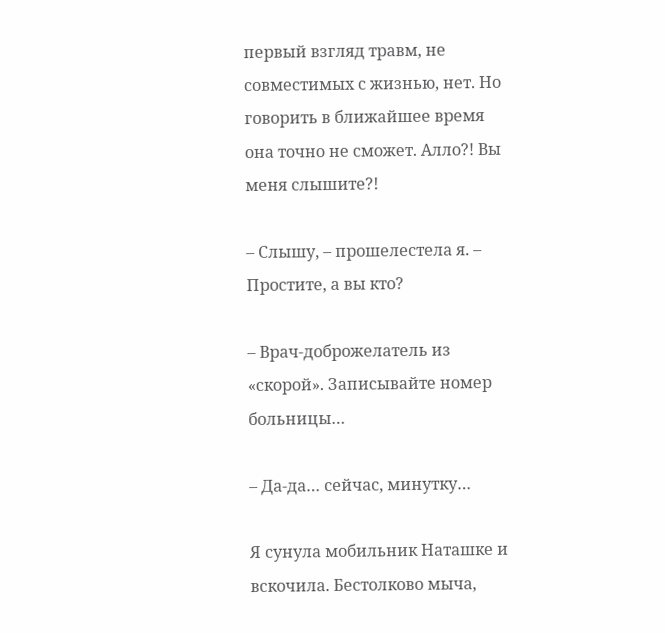первый взгляд травм, не совместимых с жизнью, нет. Но говорить в ближайшее время она точно не сможет. Алло?! Вы меня слышите?!

– Слышу, – прошелестела я. – Простите, а вы кто?

– Врач-доброжелатель из «скорой». Записывайте номер больницы…

– Да-да… сейчас, минутку…

Я сунула мобильник Наташке и вскочила. Бестолково мыча,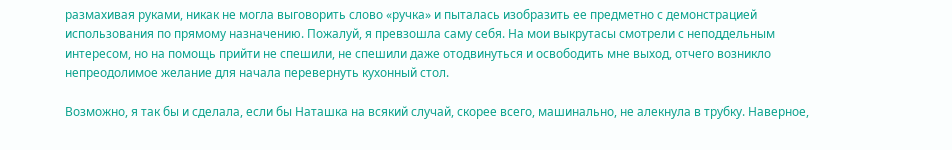размахивая руками, никак не могла выговорить слово «ручка» и пыталась изобразить ее предметно с демонстрацией использования по прямому назначению. Пожалуй, я превзошла саму себя. На мои выкрутасы смотрели с неподдельным интересом, но на помощь прийти не спешили, не спешили даже отодвинуться и освободить мне выход, отчего возникло непреодолимое желание для начала перевернуть кухонный стол.

Возможно, я так бы и сделала, если бы Наташка на всякий случай, скорее всего, машинально, не алекнула в трубку. Наверное,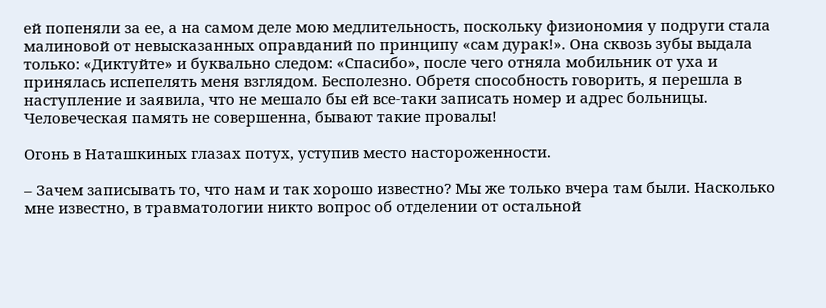ей попеняли за ее, а на самом деле мою медлительность, поскольку физиономия у подруги стала малиновой от невысказанных оправданий по принципу «сам дурак!». Она сквозь зубы выдала только: «Диктуйте» и буквально следом: «Спасибо», после чего отняла мобильник от уха и принялась испепелять меня взглядом. Бесполезно. Обретя способность говорить, я перешла в наступление и заявила, что не мешало бы ей все-таки записать номер и адрес больницы. Человеческая память не совершенна, бывают такие провалы!

Огонь в Наташкиных глазах потух, уступив место настороженности.

– Зачем записывать то, что нам и так хорошо известно? Мы же только вчера там были. Насколько мне известно, в травматологии никто вопрос об отделении от остальной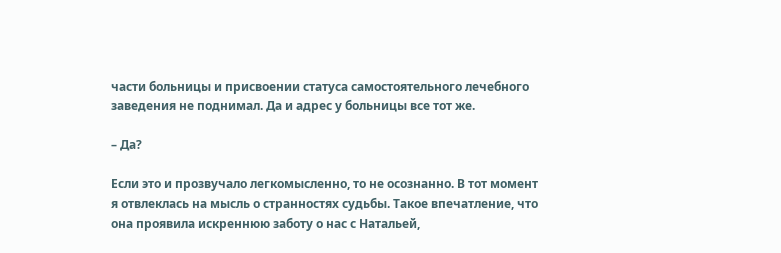части больницы и присвоении статуса самостоятельного лечебного заведения не поднимал. Да и адрес у больницы все тот же.

– Да?

Если это и прозвучало легкомысленно, то не осознанно. В тот момент я отвлеклась на мысль о странностях судьбы. Такое впечатление, что она проявила искреннюю заботу о нас с Натальей,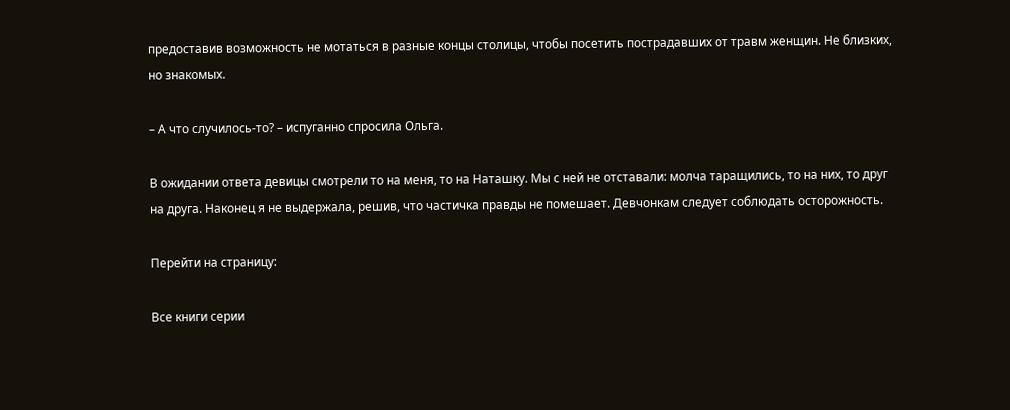предоставив возможность не мотаться в разные концы столицы, чтобы посетить пострадавших от травм женщин. Не близких, но знакомых.

– А что случилось-то? – испуганно спросила Ольга.

В ожидании ответа девицы смотрели то на меня, то на Наташку. Мы с ней не отставали: молча таращились, то на них, то друг на друга. Наконец я не выдержала, решив, что частичка правды не помешает. Девчонкам следует соблюдать осторожность.

Перейти на страницу:

Все книги серии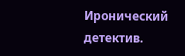Иронический детектив.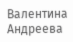Валентина Андреева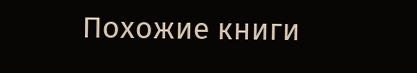Похожие книги